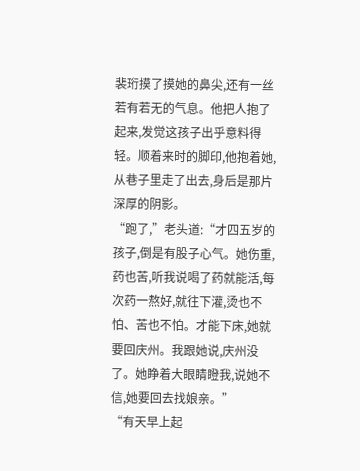裴珩摸了摸她的鼻尖,还有一丝若有若无的气息。他把人抱了起来,发觉这孩子出乎意料得轻。顺着来时的脚印,他抱着她,从巷子里走了出去,身后是那片深厚的阴影。
“跑了,”老头道:“才四五岁的孩子,倒是有股子心气。她伤重,药也苦,听我说喝了药就能活,每次药一熬好,就往下灌,烫也不怕、苦也不怕。才能下床,她就要回庆州。我跟她说,庆州没了。她睁着大眼睛瞪我,说她不信,她要回去找娘亲。”
“有天早上起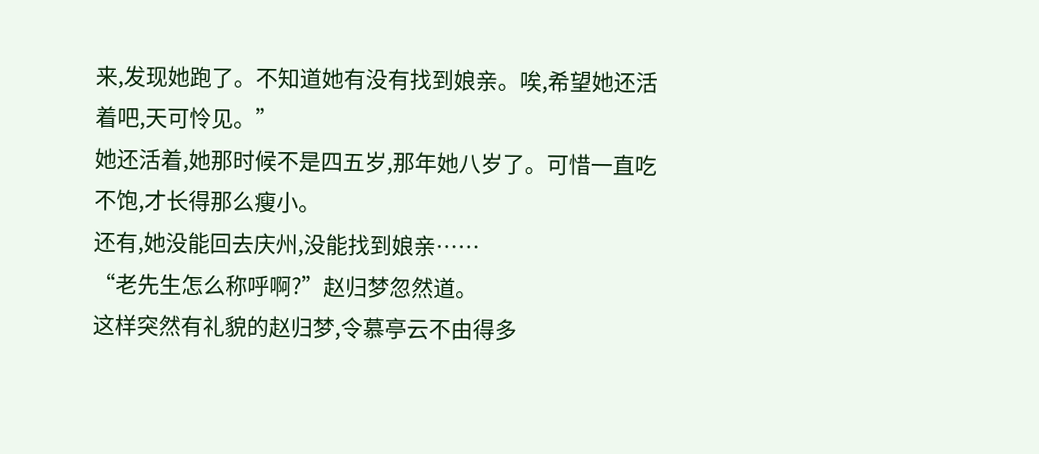来,发现她跑了。不知道她有没有找到娘亲。唉,希望她还活着吧,天可怜见。”
她还活着,她那时候不是四五岁,那年她八岁了。可惜一直吃不饱,才长得那么瘦小。
还有,她没能回去庆州,没能找到娘亲……
“老先生怎么称呼啊?”赵归梦忽然道。
这样突然有礼貌的赵归梦,令慕亭云不由得多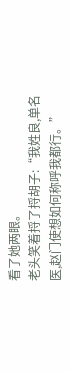看了她两眼。
老头笑着捋了捋胡子:“我姓良,单名医,赵门使想如何称呼我都行。”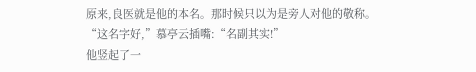原来,良医就是他的本名。那时候只以为是旁人对他的敬称。
“这名字好,”慕亭云插嘴:“名副其实!”
他竖起了一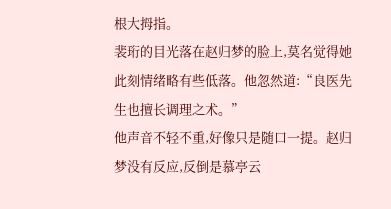根大拇指。
裴珩的目光落在赵归梦的脸上,莫名觉得她此刻情绪略有些低落。他忽然道:“良医先生也擅长调理之术。”
他声音不轻不重,好像只是随口一提。赵归梦没有反应,反倒是慕亭云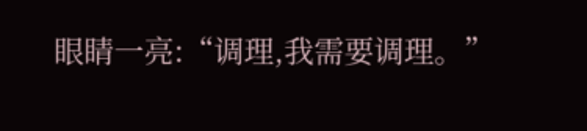眼睛一亮:“调理,我需要调理。”